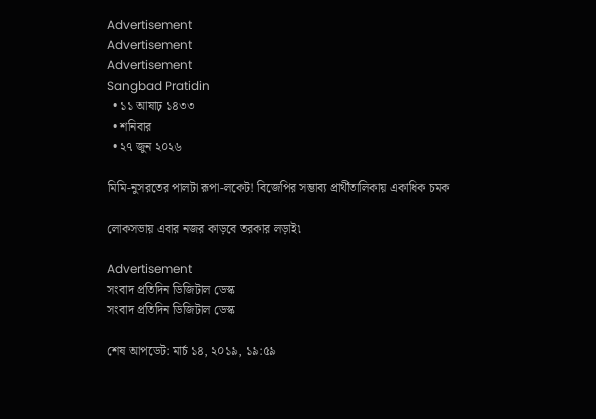Advertisement
Advertisement
Advertisement
Sangbad Pratidin
  • ১১ আষাঢ় ১৪৩৩
  • শনিবার
  • ২৭ জুন ২০২৬

মিমি-নুসরতের পালটা রূপা-লকেট! বিজেপির সম্ভাব্য প্রার্থীতালিকায় একাধিক চমক

লোকসভায় এবার নজর কাড়বে তরকার লড়াই৷

Advertisement
সংবাদ প্রতিদিন ডিজিটাল ডেস্ক
সংবাদ প্রতিদিন ডিজিটাল ডেস্ক

শেষ আপডেট: মার্চ ১৪, ২০১৯, ১৯:৫৯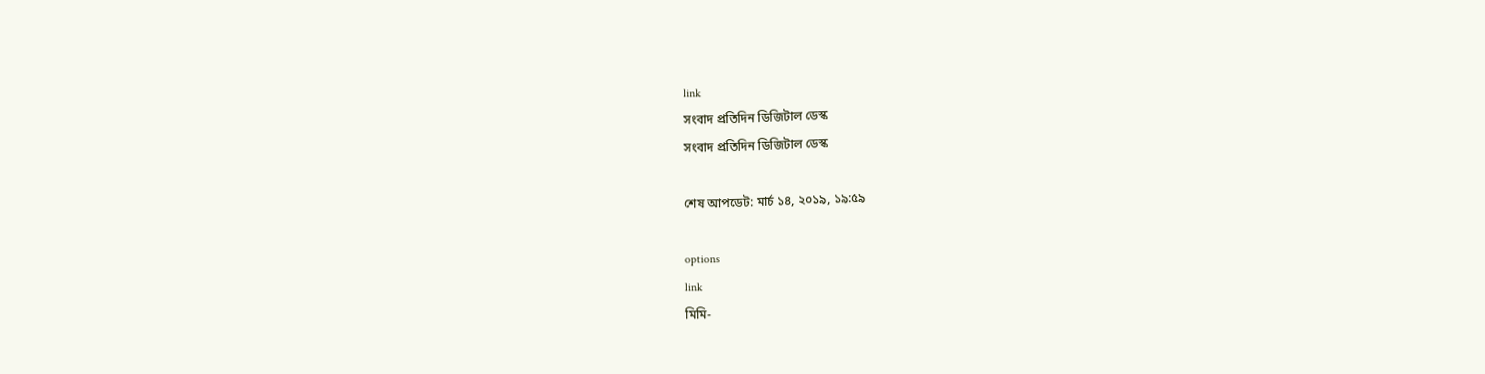link
সংবাদ প্রতিদিন ডিজিটাল ডেস্ক
সংবাদ প্রতিদিন ডিজিটাল ডেস্ক

শেষ আপডেট: মার্চ ১৪, ২০১৯, ১৯:৫৯

options
link
মিমি-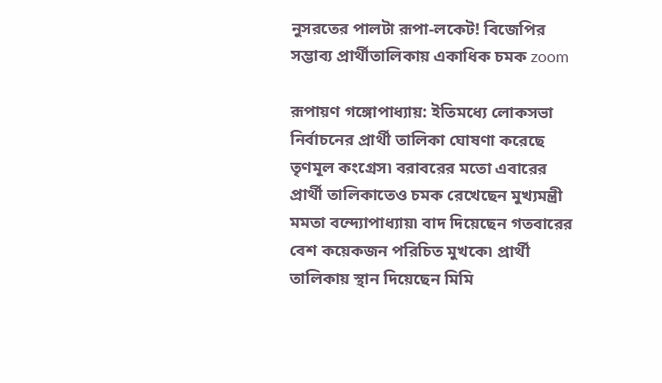নুসরতের পালটা রূপা-লকেট! বিজেপির সম্ভাব্য প্রার্থীতালিকায় একাধিক চমক zoom

রূপায়ণ গঙ্গোপাধ্যায়: ইতিমধ্যে লোকসভা নির্বাচনের প্রার্থী তালিকা ঘোষণা করেছে তৃণমূল কংগ্রেস৷ বরাবরের মতো এবারের প্রার্থী তালিকাতেও চমক রেখেছেন মুখ্যমন্ত্রী মমতা বন্দ্যোপাধ্যায়৷ বাদ দিয়েছেন গতবারের বেশ কয়েকজন পরিচিত মুখকে৷ প্রার্থী তালিকায় স্থান দিয়েছেন মিমি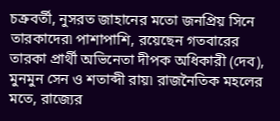চক্রবর্তী, নুসরত জাহানের মতো জনপ্রিয় সিনে তারকাদের৷ পাশাপাশি, রয়েছেন গতবারের তারকা প্রার্থী অভিনেতা দীপক অধিকারী (দেব), মুনমুন সেন ও শতাব্দী রায়৷ রাজনৈতিক মহলের মতে, রাজ্যের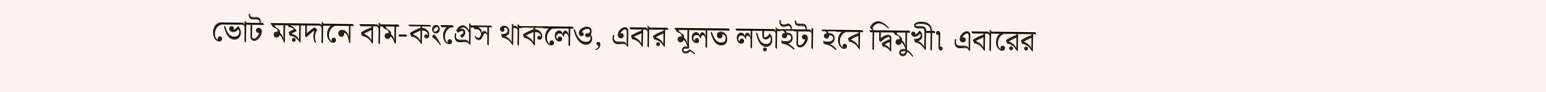ভোট ময়দানে বাম-কংগ্রেস থাকলেও, এবার মূলত লড়াইটা হবে দ্বিমুখী৷ এবারের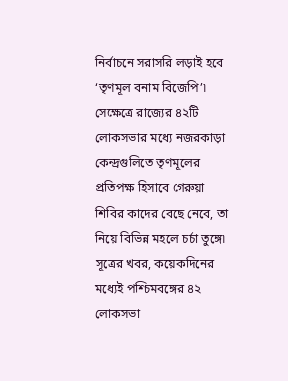নির্বাচনে সরাসরি লড়াই হবে ‘তৃণমূল বনাম বিজেপি’৷ সেক্ষেত্রে রাজ্যের ৪২টি লোকসভার মধ্যে নজরকাড়া কেন্দ্রগুলিতে তৃণমূলের প্রতিপক্ষ হিসাবে গেরুয়া শিবির কাদের বেছে নেবে, তা নিয়ে বিভিন্ন মহলে চর্চা তুঙ্গে৷ সূত্রের খবর, কয়েকদিনের মধ্যেই পশ্চিমবঙ্গের ৪২ লোকসভা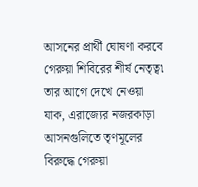আসনের প্রার্থী ঘোষণা করবে গেরুয়া শিবিরের শীর্ষ নেতৃত্ব৷ তার আগে দেখে নেওয়া যাক, এরাজ্যের নজরকাড়া আসনগুলিতে তৃণমূলের বিরুদ্ধে গেরুয়া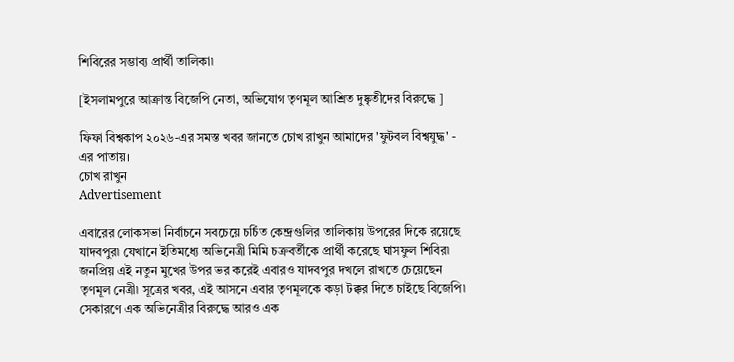শিবিরের সম্ভাব্য প্রার্থী তালিকা৷

[ইসলামপুরে আক্রান্ত বিজেপি নেতা, অভিযোগ তৃণমূল আশ্রিত দুষ্কৃতীদের বিরুদ্ধে ]

ফিফা বিশ্বকাপ ২০২৬-এর সমস্ত খবর জানতে চোখ রাখুন আমাদের 'ফুটবল বিশ্বযুদ্ধ' - এর পাতায়।
চোখ রাখুন
Advertisement

এবারের লোকসভা নির্বাচনে সবচেয়ে চর্চিত কেন্দ্রগুলির তালিকায় উপরের দিকে রয়েছে যাদবপুর৷ যেখানে ইতিমধ্যে অভিনেত্রী মিমি চক্রবর্তীকে প্রার্থী করেছে ঘাসফুল শিবির৷ জনপ্রিয় এই নতুন মুখের উপর ভর করেই এবারও যাদবপুর দখলে রাখতে চেয়েছেন তৃণমূল নেত্রী৷ সূত্রের খবর, এই আসনে এবার তৃণমূলকে কড়া টক্কর দিতে চাইছে বিজেপি৷ সেকারণে এক অভিনেত্রীর বিরুদ্ধে আরও এক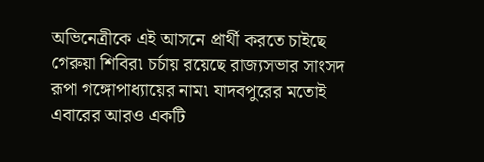অভিনেত্রীকে এই আসনে প্রার্থী করতে চাইছে গেরুয়া শিবির৷ চর্চায় রয়েছে রাজ্যসভার সাংসদ রূপা গঙ্গোপাধ্যায়ের নাম৷ যাদবপুরের মতোই এবারের আরও একটি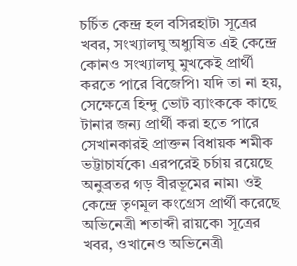চর্চিত কেন্দ্র হল বসিরহাট৷ সূত্রের খবর, সংখ্যালঘু অধ্যুষিত এই কেন্দ্রে কোনও সংখ্যালঘু মুখকেই প্রার্থী করতে পারে বিজেপি৷ যদি তা না হয়, সেক্ষেত্রে হিন্দু ভোট ব্যাংককে কাছে টানার জন্য প্রার্থী করা হতে পারে সেখানকারই প্রাক্তন বিধায়ক শমীক ভট্টাচার্যকে৷ এরপরেই চর্চায় রয়েছে অনুব্রতর গড় বীরভূমের নাম৷ ওই কেন্দ্রে তৃণমূল কংগ্রেস প্রার্থী করেছে অভিনেত্রী শতাব্দী রায়কে৷ সূত্রের খবর, ওখানেও অভিনেত্রী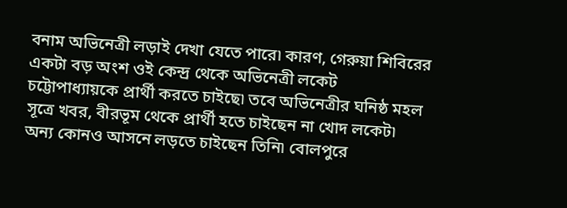বনাম অভিনেত্রী লড়াই দেখা যেতে পারে৷ কারণ, গেরুয়া শিবিরের একটা বড় অংশ ওই কেন্দ্র থেকে অভিনেত্রী লকেট চট্টোপাধ্যায়কে প্রার্থী করতে চাইছে৷ তবে অভিনেত্রীর ঘনিষ্ঠ মহল সূত্রে খবর, বীরভূম থেকে প্রার্থী হতে চাইছেন না খোদ লকেট৷ অন্য কোনও আসনে লড়তে চাইছেন তিনি৷ বোলপুরে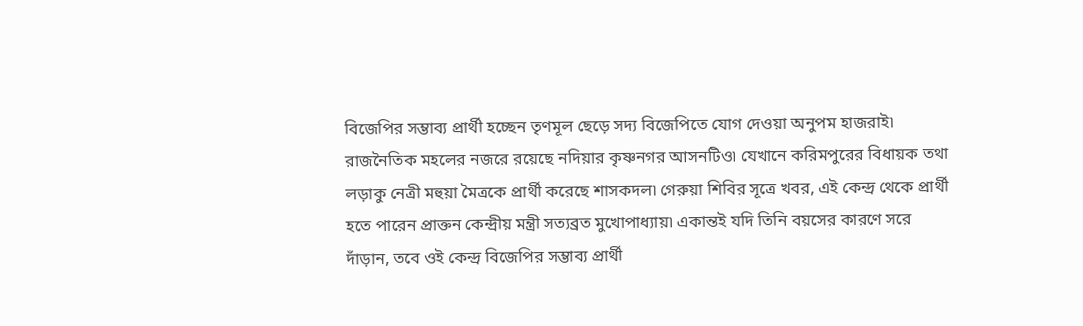বিজেপির সম্ভাব্য প্রার্থী হচ্ছেন তৃণমূল ছেড়ে সদ্য বিজেপিতে যোগ দেওয়া অনুপম হাজরাই৷ রাজনৈতিক মহলের নজরে রয়েছে নদিয়ার কৃষ্ণনগর আসনটিও৷ যেখানে করিমপুরের বিধায়ক তথা লড়াকু নেত্রী মহুয়া মৈত্রকে প্রার্থী করেছে শাসকদল৷ গেরুয়া শিবির সূত্রে খবর, এই কেন্দ্র থেকে প্রার্থী হতে পারেন প্রাক্তন কেন্দ্রীয় মন্ত্রী সত্যব্রত মুখোপাধ্যায়৷ একান্তই যদি তিনি বয়সের কারণে সরে দাঁড়ান, তবে ওই কেন্দ্র বিজেপির সম্ভাব্য প্রার্থী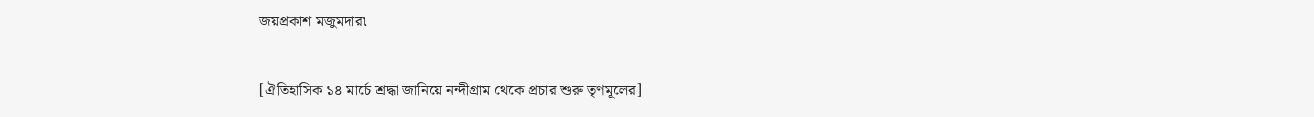জয়প্রকাশ মজুমদার৷

[ঐতিহাসিক ১৪ মার্চে শ্রদ্ধা জানিয়ে নন্দীগ্রাম থেকে প্রচার শুরু তৃণমূলের]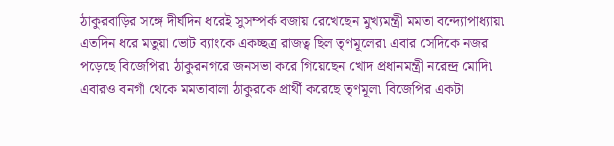ঠাকুরবাড়ির সঙ্গে দীর্ঘদিন ধরেই সুসম্পর্ক বজায় রেখেছেন মুখ্যমন্ত্রী মমতা বন্দ্যোপাধ্যায়৷ এতদিন ধরে মতুয়া ভোট ব্যাংকে একচ্ছত্র রাজত্ব ছিল তৃণমূলের৷ এবার সেদিকে নজর পড়েছে বিজেপির৷ ঠাকুরনগরে জনসভা করে গিয়েছেন খোদ প্রধানমন্ত্রী নরেন্দ্র মোদি৷ এবারও বনগাঁ থেকে মমতাবালা ঠাকুরকে প্রার্থী করেছে তৃণমূল৷ বিজেপির একটা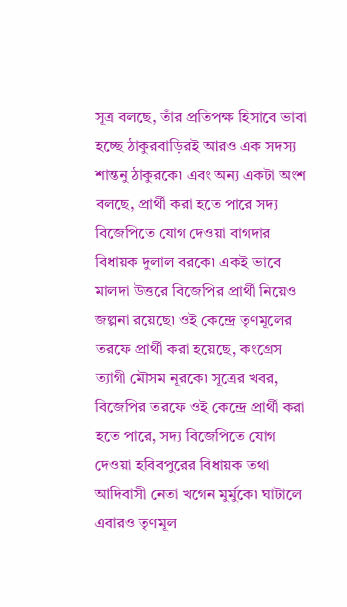সূত্র বলছে, তাঁর প্রতিপক্ষ হিসাবে ভাবা হচ্ছে ঠাকুরবাড়িরই আরও এক সদস্য শান্তনু ঠাকুরকে৷ এবং অন্য একটা অংশ বলছে, প্রার্থী করা হতে পারে সদ্য বিজেপিতে যোগ দেওয়া বাগদার বিধায়ক দুলাল বরকে৷ একই ভাবে মালদা উত্তরে বিজেপির প্রার্থী নিয়েও জল্পনা রয়েছে৷ ওই কেন্দ্রে তৃণমূলের তরফে প্রার্থী করা হয়েছে, কংগ্রেস ত্যাগী মৌসম নূরকে৷ সূত্রের খবর, বিজেপির তরফে ওই কেন্দ্রে প্রার্থী করা হতে পারে, সদ্য বিজেপিতে যোগ দেওয়া হবিবপুরের বিধায়ক তথা আদিবাসী নেতা খগেন মুর্মুকে৷ ঘাটালে এবারও তৃণমূল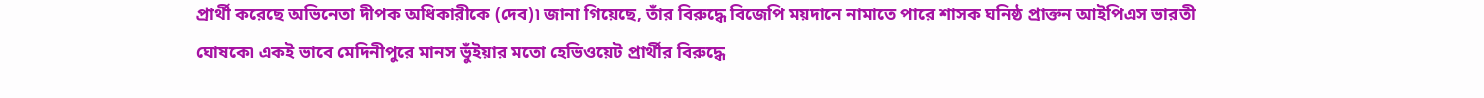প্রার্থী করেছে অভিনেতা দীপক অধিকারীকে (দেব)৷ জানা গিয়েছে, তাঁর বিরুদ্ধে বিজেপি ময়দানে নামাতে পারে শাসক ঘনিষ্ঠ প্রাক্তন আইপিএস ভারতী ঘোষকে৷ একই ভাবে মেদিনীপুরে মানস ভুঁইয়ার মতো হেভিওয়েট প্রার্থীর বিরুদ্ধে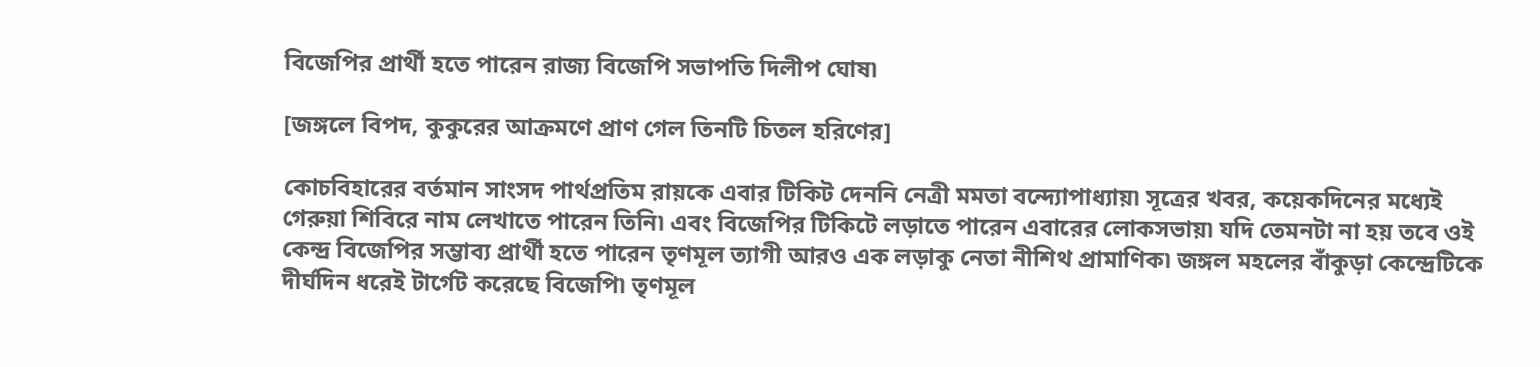বিজেপির প্রার্থী হতে পারেন রাজ্য বিজেপি সভাপতি দিলীপ ঘোষ৷

[জঙ্গলে বিপদ, কুকুরের আক্রমণে প্রাণ গেল তিনটি চিতল হরিণের]

কোচবিহারের বর্তমান সাংসদ পার্থপ্রতিম রায়কে এবার টিকিট দেননি নেত্রী মমতা বন্দ্যোপাধ্যায়৷ সূত্রের খবর, কয়েকদিনের মধ্যেই গেরুয়া শিবিরে নাম লেখাতে পারেন তিনি৷ এবং বিজেপির টিকিটে লড়াতে পারেন এবারের লোকসভায়৷ যদি তেমনটা না হয় তবে ওই কেন্দ্র বিজেপির সম্ভাব্য প্রার্থী হতে পারেন তৃণমূল ত্যাগী আরও এক লড়াকু নেতা নীশিথ প্রামাণিক৷ জঙ্গল মহলের বাঁকুড়া কেন্দ্রেটিকে দীর্ঘদিন ধরেই টার্গেট করেছে বিজেপি৷ তৃণমূল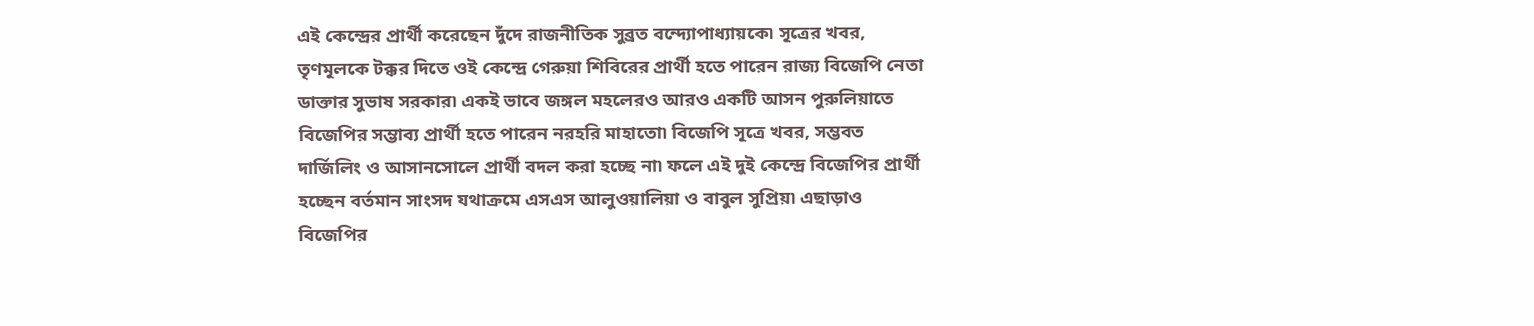এই কেন্দ্রের প্রার্থী করেছেন দুঁদে রাজনীতিক সুব্রত বন্দ্যোপাধ্যায়কে৷ সূত্রের খবর, তৃণমূলকে টক্কর দিতে ওই কেন্দ্রে গেরুয়া শিবিরের প্রার্থী হতে পারেন রাজ্য বিজেপি নেতা ডাক্তার সুভাষ সরকার৷ একই ভাবে জঙ্গল মহলেরও আরও একটি আসন পুরুলিয়াতে বিজেপির সম্ভাব্য প্রার্থী হতে পারেন নরহরি মাহাতো৷ বিজেপি সূত্রে খবর, সম্ভবত দার্জিলিং ও আসানসোলে প্রার্থী বদল করা হচ্ছে না৷ ফলে এই দুই কেন্দ্রে বিজেপির প্রার্থী হচ্ছেন বর্তমান সাংসদ যথাক্রমে এসএস আলুওয়ালিয়া ও বাবুল সুপ্রিয়৷ এছাড়াও বিজেপির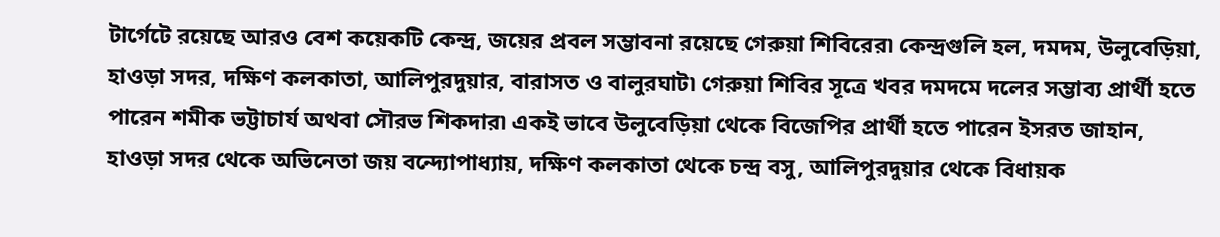টার্গেটে রয়েছে আরও বেশ কয়েকটি কেন্দ্র, জয়ের প্রবল সম্ভাবনা রয়েছে গেরুয়া শিবিরের৷ কেন্দ্রগুলি হল, দমদম, উলুবেড়িয়া, হাওড়া সদর, দক্ষিণ কলকাতা, আলিপুরদুয়ার, বারাসত ও বালুরঘাট৷ গেরুয়া শিবির সূত্রে খবর দমদমে দলের সম্ভাব্য প্রার্থী হতে পারেন শমীক ভট্টাচার্য অথবা সৌরভ শিকদার৷ একই ভাবে উলুবেড়িয়া থেকে বিজেপির প্রার্থী হতে পারেন ইসরত জাহান, হাওড়া সদর থেকে অভিনেতা জয় বন্দ্যোপাধ্যায়, দক্ষিণ কলকাতা থেকে চন্দ্র বসু, আলিপুরদুয়ার থেকে বিধায়ক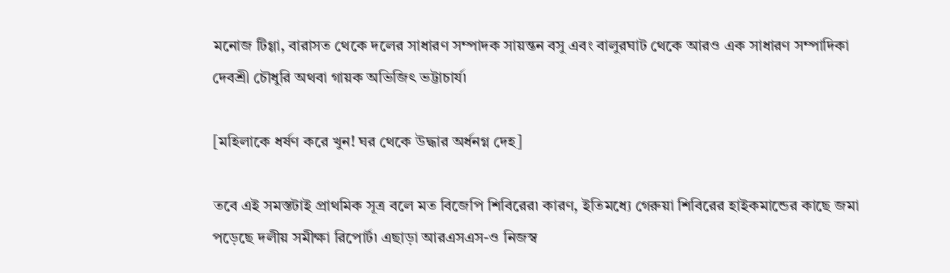মনোজ টিগ্গা, বারাসত থেকে দলের সাধারণ সম্পাদক সায়ন্তন বসু এবং বালুরঘাট থেকে আরও এক সাধারণ সম্পাদিকা দেবশ্রী চৌধুরি অথবা গায়ক অভিজিৎ ভট্টাচার্য৷

[মহিলাকে ধর্ষণ করে খুন! ঘর থেকে উদ্ধার অর্ধনগ্ন দেহ]

তবে এই সমস্তটাই প্রাথমিক সূত্র বলে মত বিজেপি শিবিরের৷ কারণ, ইতিমধ্যে গেরুয়া শিবিরের হাইকমান্ডের কাছে জমা পড়েছে দলীয় সমীক্ষা রিপোর্ট৷ এছাড়া আরএসএস-ও নিজস্ব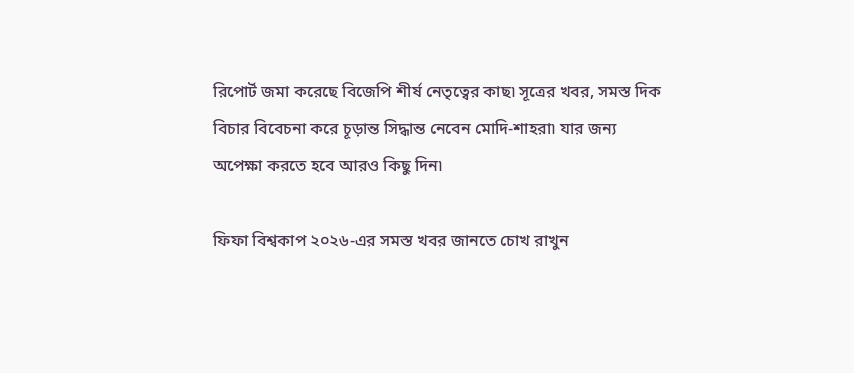রিপোর্ট জমা করেছে বিজেপি শীর্ষ নেতৃত্বের কাছ৷ সূত্রের খবর, সমস্ত দিক বিচার বিবেচনা করে চূড়ান্ত সিদ্ধান্ত নেবেন মোদি-শাহরা৷ যার জন্য অপেক্ষা করতে হবে আরও কিছু দিন৷

ফিফা বিশ্বকাপ ২০২৬-এর সমস্ত খবর জানতে চোখ রাখুন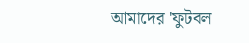আমাদের 'ফুটবল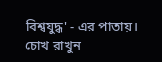বিশ্বযুদ্ধ' - এর পাতায়।
চোখ রাখুন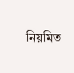নিয়মিত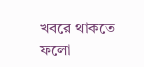খবরে থাকতে ফলো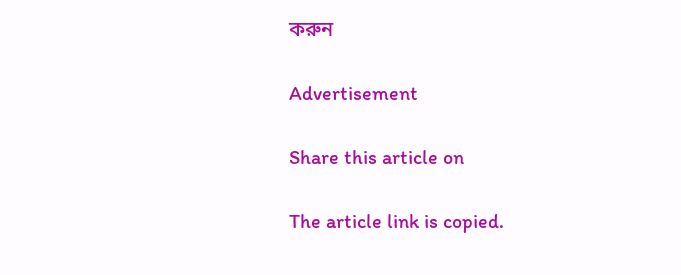করুন

Advertisement

Share this article on

The article link is copied.